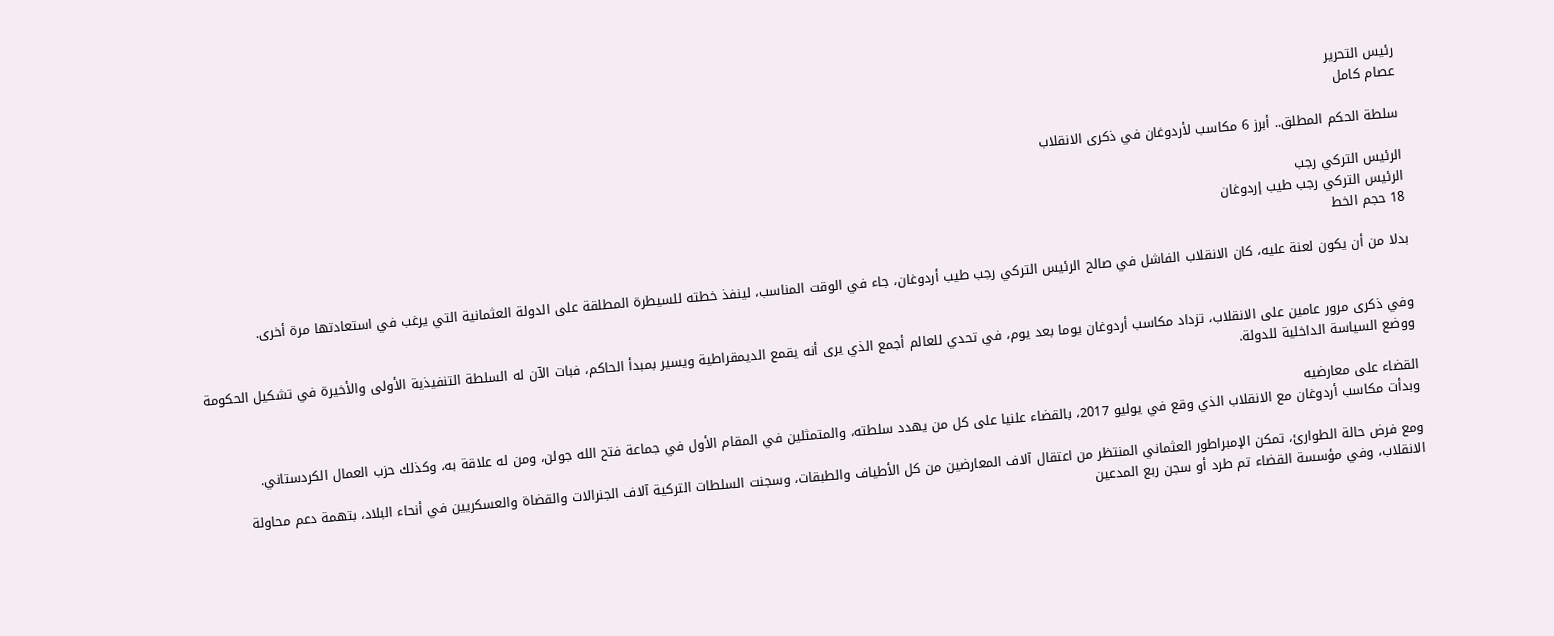رئيس التحرير
عصام كامل

سلطة الحكم المطلق.. أبرز 6 مكاسب لأردوغان في ذكرى الانقلاب

الرئيس التركي رجب
الرئيس التركي رجب طيب إردوغان
18 حجم الخط

بدلا من أن يكون لعنة عليه، كان الانقلاب الفاشل في صالح الرئيس التركي رجب طيب أردوغان، جاء في الوقت المناسب، لينفذ خطته للسيطرة المطلقة على الدولة العثمانية التي يرغب في استعادتها مرة أخرى.


وفي ذكرى مرور عامين على الانقلاب، تزداد مكاسب أردوغان يوما بعد يوم، في تحدي للعالم أجمع الذي يرى أنه يقمع الديمقراطية ويسير بمبدأ الحاكم، فبات الآن له السلطة التنفيذية الأولى والأخيرة في تشكيل الحكومة ووضع السياسة الداخلية للدولة.

القضاء على معارضيه
وبدأت مكاسب أردوغان مع الانقلاب الذي وقع في يوليو 2017، بالقضاء علنيا على كل من يهدد سلطته، والمتمثلين في المقام الأول في جماعة فتح الله جولن، ومن له علاقة به، وكذلك حزب العمال الكردستاني.

ومع فرض حالة الطوارئ، تمكن الإمبراطور العثماني المنتظر من اعتقال آلاف المعارضين من كل الأطياف والطبقات، وسجنت السلطات التركية آلاف الجنرالات والقضاة والعسكريين في أنحاء البلاد، بتهمة دعم محاولة الانقلاب، وفي مؤسسة القضاء تم طرد أو سجن ربع المدعين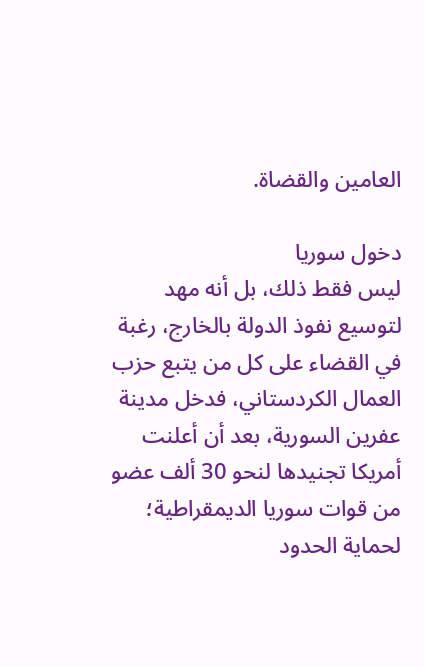العامين والقضاة.

دخول سوريا
ليس فقط ذلك، بل أنه مهد لتوسيع نفوذ الدولة بالخارج، رغبة في القضاء على كل من يتبع حزب العمال الكردستاني، فدخل مدينة عفرين السورية، بعد أن أعلنت أمريكا تجنيدها لنحو 30 ألف عضو من قوات سوريا الديمقراطية؛ لحماية الحدود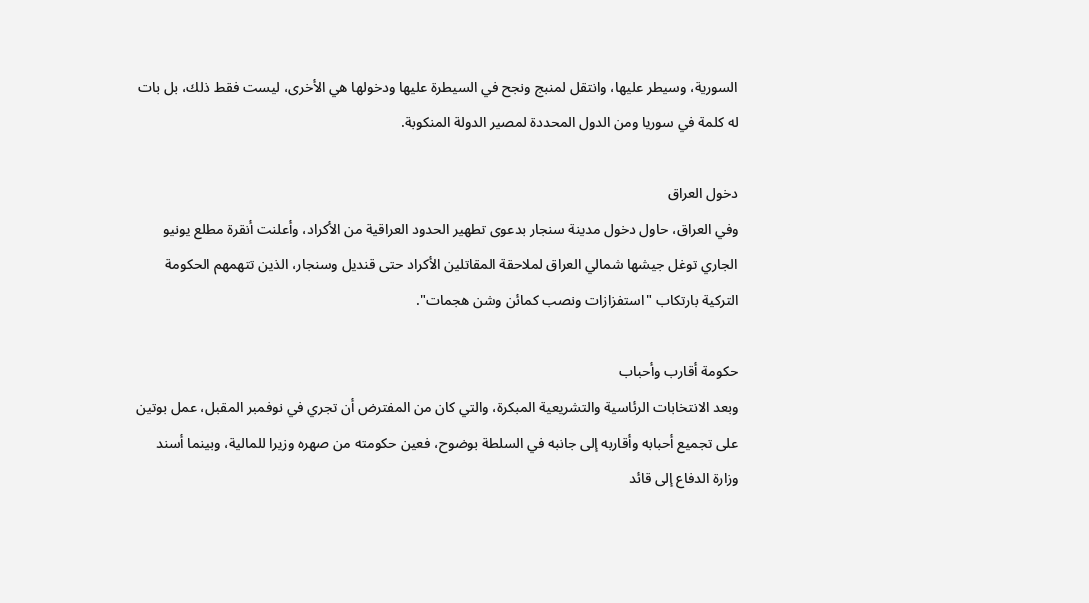السورية، وسيطر عليها، وانتقل لمنبج ونجح في السيطرة عليها ودخولها هي الأخرى، ليست فقط ذلك، بل بات له كلمة في سوريا ومن الدول المحددة لمصير الدولة المنكوبة.

دخول العراق
وفي العراق، حاول دخول مدينة سنجار بدعوى تطهير الحدود العراقية من الأكراد، وأعلنت أنقرة مطلع يونيو الجاري توغل جيشها شمالي العراق لملاحقة المقاتلين الأكراد حتى قنديل وسنجار، الذين تتهمهم الحكومة التركية بارتكاب "استفزازات ونصب كمائن وشن هجمات".

حكومة أقارب وأحباب
وبعد الانتخابات الرئاسية والتشريعية المبكرة، والتي كان من المفترض أن تجري في نوفمبر المقبل، عمل بوتين على تجميع أحبابه وأقاربه إلى جانبه في السلطة بوضوح، فعين حكومته من صهره وزيرا للمالية، وبينما أسند وزارة الدفاع إلى قائد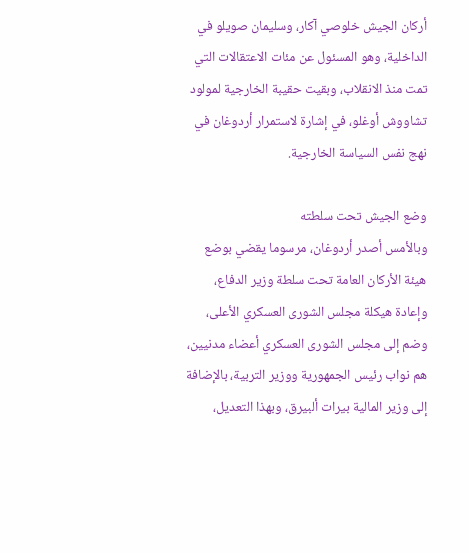أركان الجيش خلوصي آكار، وسليمان صويلو في الداخلية، وهو المسئول عن مئات الاعتقالات التي تمت منذ الانقلاب، وبقيت حقيبة الخارجية لمولود تشاووش أوغلو، في إشارة لاستمرار أردوغان في نهج نفس السياسة الخارجية.

وضع الجيش تحت سلطته
وبالأمس أصدر أردوغان، مرسوما يقضي بوضع هيئة الأركان العامة تحت سلطة وزير الدفاع، وإعادة هيكلة مجلس الشورى العسكري الأعلى، وضم إلى مجلس الشورى العسكري أعضاء مدنيين، هم نواب رئيس الجمهورية ووزير التربية، بالإضافة إلى وزير المالية بيرات ألبيرق، وبهذا التعديل،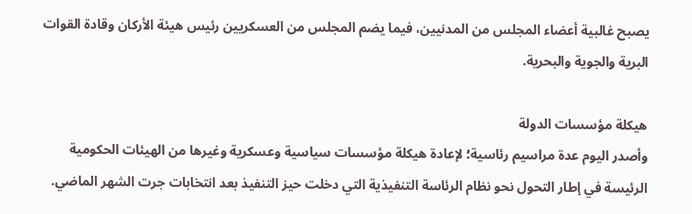يصبح غالبية أعضاء المجلس من المدنيين، فيما يضم المجلس من العسكريين رئيس هيئة الأركان وقادة القوات البرية والجوية والبحرية.

هيكلة مؤسسات الدولة
وأصدر اليوم عدة مراسيم رئاسية؛ لإعادة هيكلة مؤسسات سياسية وعسكرية وغيرها من الهيئات الحكومية الرئيسة في إطار التحول نحو نظام الرئاسة التنفيذية التي دخلت حيز التنفيذ بعد انتخابات جرت الشهر الماضي.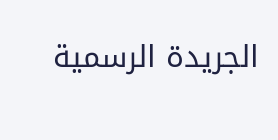الجريدة الرسمية